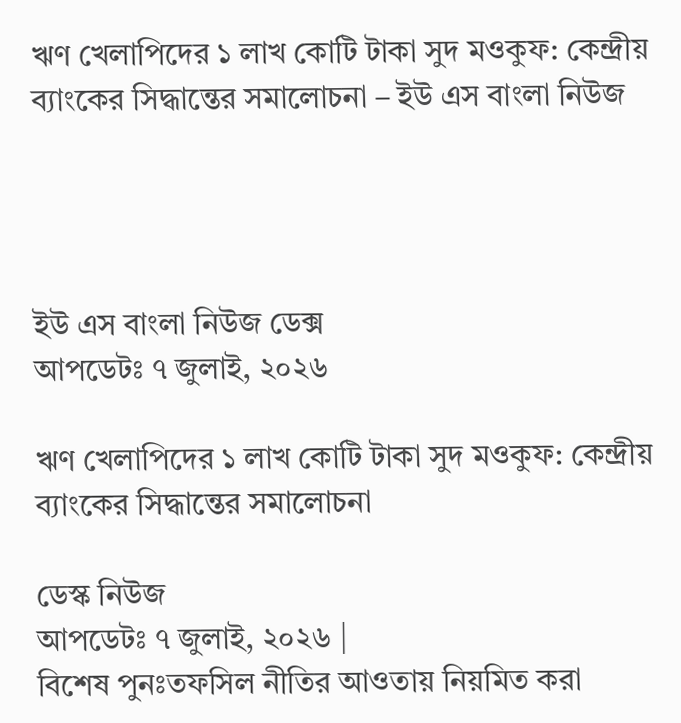ঋণ খেলাপিদের ১ লাখ কোটি টাকা সুদ মওকুফ: কেন্দ্রীয় ব্যাংকের সিদ্ধান্তের সমালোচনা – ইউ এস বাংলা নিউজ




ইউ এস বাংলা নিউজ ডেক্স
আপডেটঃ ৭ জুলাই, ২০২৬

ঋণ খেলাপিদের ১ লাখ কোটি টাকা সুদ মওকুফ: কেন্দ্রীয় ব্যাংকের সিদ্ধান্তের সমালোচনা

ডেস্ক নিউজ
আপডেটঃ ৭ জুলাই, ২০২৬ |
বিশেষ পুনঃতফসিল নীতির আওতায় নিয়মিত করা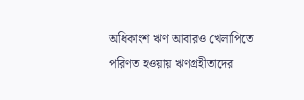অধিকাংশ ঋণ আবারও খেলাপিতে পরিণত হওয়ায় ঋণগ্রহীতাদের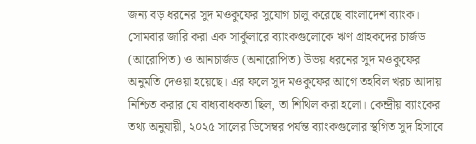জন্য বড় ধরনের সুদ মওকুফের সুযোগ চালু করেছে বাংলাদেশ ব্যাংক। সোমবার জারি করা এক সার্কুলারে ব্যাংকগুলোকে ঋণ গ্রাহকদের চার্জড (আরোপিত) ও আনচার্জড (অনারোপিত) উভয় ধরনের সুদ মওকুফের অনুমতি দেওয়া হয়েছে। এর ফলে সুদ মওকুফের আগে তহবিল খরচ আদায় নিশ্চিত করার যে বাধ্যবাধকতা ছিল, তা শিথিল করা হলো। কেন্দ্রীয় ব্যাংকের তথ্য অনুযায়ী, ২০২৫ সালের ডিসেম্বর পর্যন্ত ব্যাংকগুলোর স্থগিত সুদ হিসাবে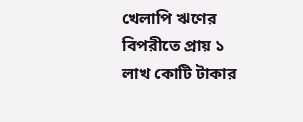খেলাপি ঋণের বিপরীতে প্রায় ১ লাখ কোটি টাকার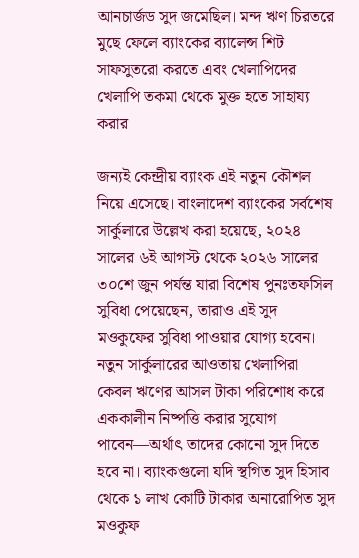আনচার্জড সুদ জমেছিল। মন্দ ঋণ চিরতরে মুছে ফেলে ব্যাংকের ব্যালেন্স শিট সাফসুতরো করতে এবং খেলাপিদের খেলাপি তকমা থেকে মুক্ত হতে সাহায্য করার

জন্যই কেন্দ্রীয় ব্যাংক এই নতুন কৌশল নিয়ে এসেছে। বাংলাদেশ ব্যাংকের সর্বশেষ সার্কুলারে উল্লেখ করা হয়েছে, ২০২৪ সালের ৬ই আগস্ট থেকে ২০২৬ সালের ৩০শে জুন পর্যন্ত যারা বিশেষ পুনঃতফসিল সুবিধা পেয়েছেন, তারাও এই সুদ মওকুফের সুবিধা পাওয়ার যোগ্য হবেন। নতুন সার্কুলারের আওতায় খেলাপিরা কেবল ঋণের আসল টাকা পরিশোধ করে এককালীন নিষ্পত্তি করার সুযোগ পাবেন—অর্থাৎ তাদের কোনো সুদ দিতে হবে না। ব্যাংকগুলো যদি স্থগিত সুদ হিসাব থেকে ১ লাখ কোটি টাকার অনারোপিত সুদ মওকুফ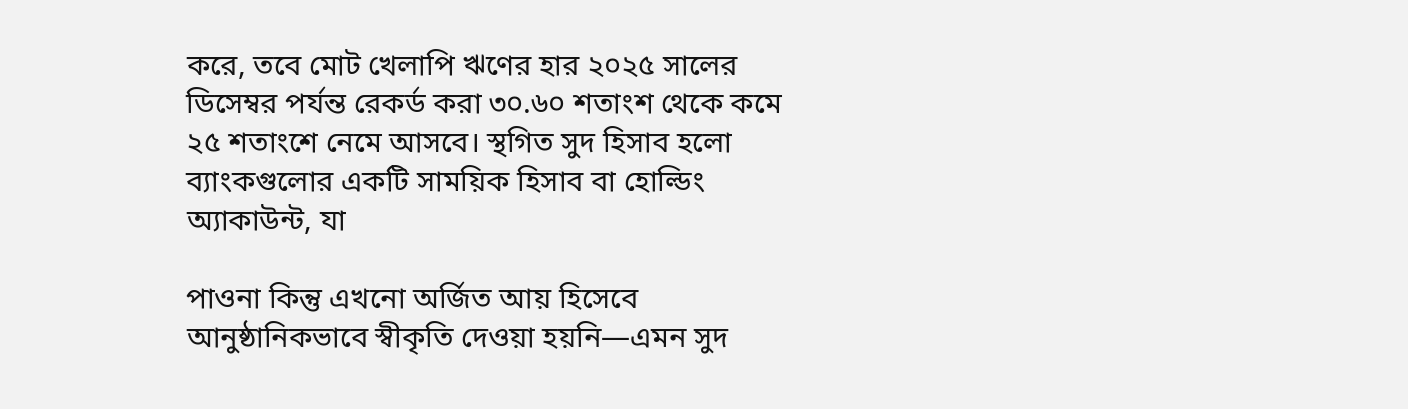করে, তবে মোট খেলাপি ঋণের হার ২০২৫ সালের ডিসেম্বর পর্যন্ত রেকর্ড করা ৩০.৬০ শতাংশ থেকে কমে ২৫ শতাংশে নেমে আসবে। স্থগিত সুদ হিসাব হলো ব্যাংকগুলোর একটি সাময়িক হিসাব বা হোল্ডিং অ্যাকাউন্ট, যা

পাওনা কিন্তু এখনো অর্জিত আয় হিসেবে আনুষ্ঠানিকভাবে স্বীকৃতি দেওয়া হয়নি—এমন সুদ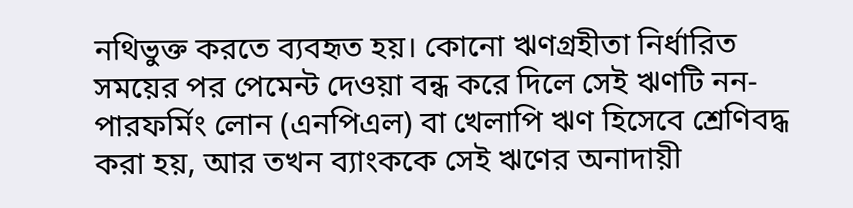নথিভুক্ত করতে ব্যবহৃত হয়। কোনো ঋণগ্রহীতা নির্ধারিত সময়ের পর পেমেন্ট দেওয়া বন্ধ করে দিলে সেই ঋণটি নন-পারফর্মিং লোন (এনপিএল) বা খেলাপি ঋণ হিসেবে শ্রেণিবদ্ধ করা হয়, আর তখন ব্যাংককে সেই ঋণের অনাদায়ী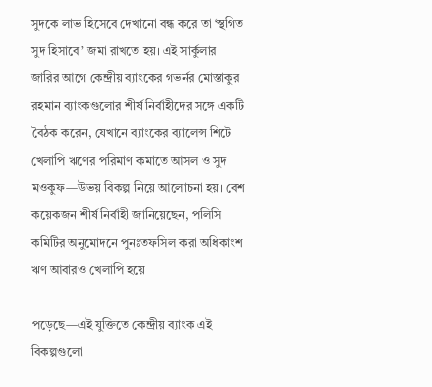সুদকে লাভ হিসেবে দেখানো বন্ধ করে তা ‘স্থগিত সুদ হিসাবে’ জমা রাখতে হয়। এই সার্কুলার জারির আগে কেন্দ্রীয় ব্যাংকের গভর্নর মোস্তাকুর রহমান ব্যাংকগুলোর শীর্ষ নির্বাহীদের সঙ্গে একটি বৈঠক করেন, যেখানে ব্যাংকের ব্যালেন্স শিটে খেলাপি ঋণের পরিমাণ কমাতে আসল ও সুদ মওকুফ—উভয় বিকল্প নিয়ে আলোচনা হয়। বেশ কয়েকজন শীর্ষ নির্বাহী জানিয়েছেন, পলিসি কমিটির অনুমোদনে পুনঃতফসিল করা অধিকাংশ ঋণ আবারও খেলাপি হয়ে

পড়েছে—এই যুক্তিতে কেন্দ্রীয় ব্যাংক এই বিকল্পগুলো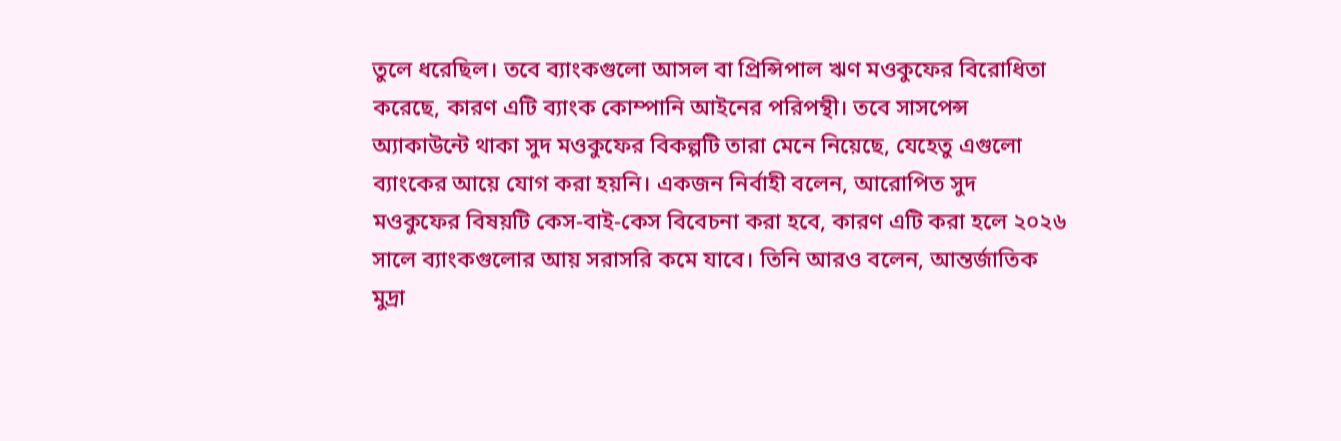তুলে ধরেছিল। তবে ব্যাংকগুলো আসল বা প্রিন্সিপাল ঋণ মওকুফের বিরোধিতা করেছে, কারণ এটি ব্যাংক কোম্পানি আইনের পরিপন্থী। তবে সাসপেন্স অ্যাকাউন্টে থাকা সুদ মওকুফের বিকল্পটি তারা মেনে নিয়েছে, যেহেতু এগুলো ব্যাংকের আয়ে যোগ করা হয়নি। একজন নির্বাহী বলেন, আরোপিত সুদ মওকুফের বিষয়টি কেস-বাই-কেস বিবেচনা করা হবে, কারণ এটি করা হলে ২০২৬ সালে ব্যাংকগুলোর আয় সরাসরি কমে যাবে। তিনি আরও বলেন, আন্তর্জাতিক মুদ্রা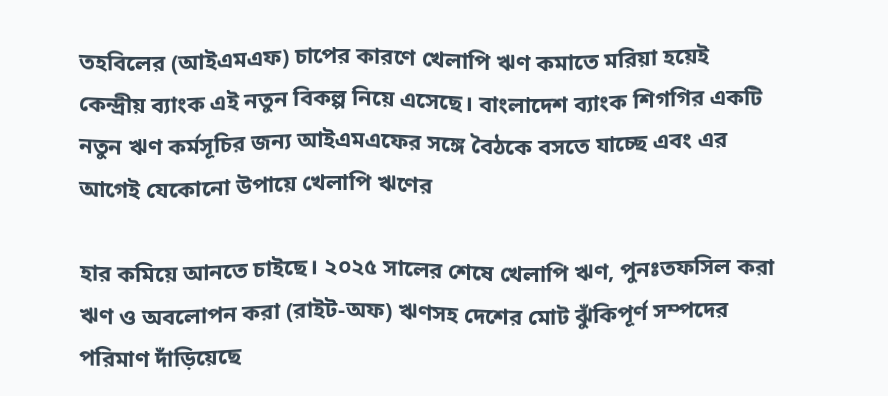তহবিলের (আইএমএফ) চাপের কারণে খেলাপি ঋণ কমাতে মরিয়া হয়েই কেন্দ্রীয় ব্যাংক এই নতুন বিকল্প নিয়ে এসেছে। বাংলাদেশ ব্যাংক শিগগির একটি নতুন ঋণ কর্মসূচির জন্য আইএমএফের সঙ্গে বৈঠকে বসতে যাচ্ছে এবং এর আগেই যেকোনো উপায়ে খেলাপি ঋণের

হার কমিয়ে আনতে চাইছে। ২০২৫ সালের শেষে খেলাপি ঋণ, পুনঃতফসিল করা ঋণ ও অবলোপন করা (রাইট-অফ) ঋণসহ দেশের মোট ঝুঁকিপূর্ণ সম্পদের পরিমাণ দাঁড়িয়েছে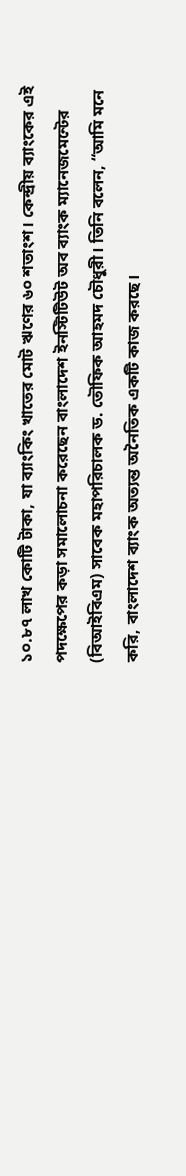১০.৮৭ লাখ কোটি টাকা, যা ব্যাংকিং খাতের মোট ঋণের ৬০ শতাংশ। কেন্দ্রীয় ব্যাংকের এই পদক্ষেপের কড়া সমালোচনা করেছেন বাংলাদেশ ইনস্টিটিউট অব ব্যাংক ম্যানেজমেন্টের (বিআইবিএম) সাবেক মহাপরিচালক ড. তৌফিক আহমদ চৌধুরী। তিনি বলেন, “আমি মনে করি, বাংলাদেশ ব্যাংক অত্যন্ত অনৈতিক একটি কাজ করছে।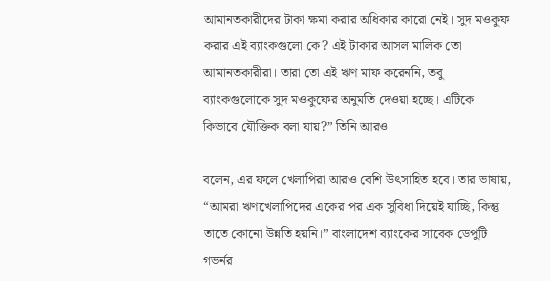আমানতকারীদের টাকা ক্ষমা করার অধিকার কারো নেই। সুদ মওকুফ করার এই ব্যাংকগুলো কে? এই টাকার আসল মালিক তো আমানতকারীরা। তারা তো এই ঋণ মাফ করেননি, তবু ব্যাংকগুলোকে সুদ মওকুফের অনুমতি দেওয়া হচ্ছে। এটিকে কিভাবে যৌক্তিক বলা যায়?” তিনি আরও

বলেন, এর ফলে খেলাপিরা আরও বেশি উৎসাহিত হবে। তার ভাষায়, “আমরা ঋণখেলাপিদের একের পর এক সুবিধা দিয়েই যাচ্ছি, কিন্তু তাতে কোনো উন্নতি হয়নি।” বাংলাদেশ ব্যাংকের সাবেক ডেপুটি গভর্নর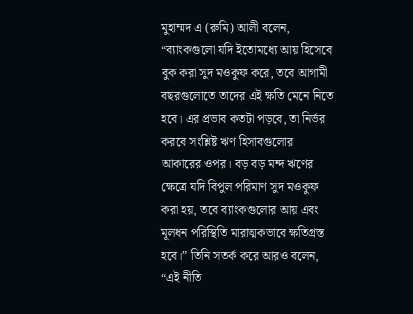মুহাম্মদ এ (রুমি) আলী বলেন, “ব্যাংকগুলো যদি ইতোমধ্যে আয় হিসেবে বুক করা সুদ মওকুফ করে, তবে আগামী বছরগুলোতে তাদের এই ক্ষতি মেনে নিতে হবে। এর প্রভাব কতটা পড়বে, তা নির্ভর করবে সংশ্লিষ্ট ঋণ হিসাবগুলোর আকারের ওপর। বড় বড় মন্দ ঋণের ক্ষেত্রে যদি বিপুল পরিমাণ সুদ মওকুফ করা হয়, তবে ব্যাংকগুলোর আয় এবং মূলধন পরিস্থিতি মারাত্মকভাবে ক্ষতিগ্রস্ত হবে।” তিনি সতর্ক করে আরও বলেন, “এই নীতি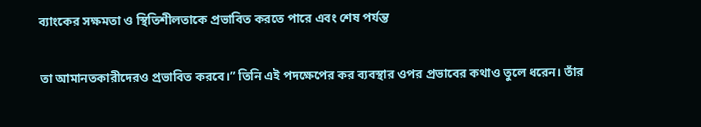ব্যাংকের সক্ষমতা ও স্থিতিশীলতাকে প্রভাবিত করতে পারে এবং শেষ পর্যন্ত

তা আমানতকারীদেরও প্রভাবিত করবে।” তিনি এই পদক্ষেপের কর ব্যবস্থার ওপর প্রভাবের কথাও তুলে ধরেন। তাঁর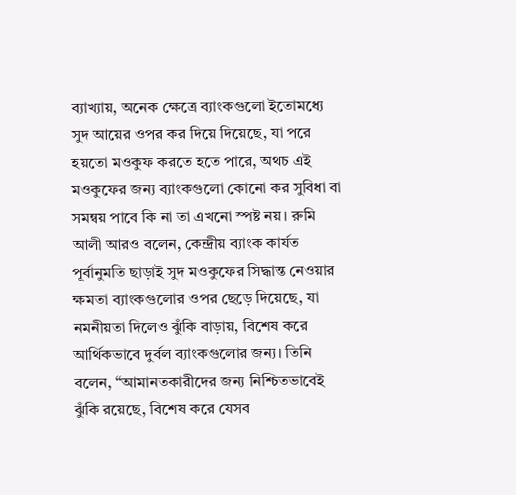ব্যাখ্যায়, অনেক ক্ষেত্রে ব্যাংকগুলো ইতোমধ্যে সুদ আয়ের ওপর কর দিয়ে দিয়েছে, যা পরে হয়তো মওকুফ করতে হতে পারে, অথচ এই মওকুফের জন্য ব্যাংকগুলো কোনো কর সুবিধা বা সমন্বয় পাবে কি না তা এখনো স্পষ্ট নয়। রুমি আলী আরও বলেন, কেন্দ্রীয় ব্যাংক কার্যত পূর্বানুমতি ছাড়াই সুদ মওকুফের সিদ্ধান্ত নেওয়ার ক্ষমতা ব্যাংকগুলোর ওপর ছেড়ে দিয়েছে, যা নমনীয়তা দিলেও ঝুঁকি বাড়ায়, বিশেষ করে আর্থিকভাবে দুর্বল ব্যাংকগুলোর জন্য। তিনি বলেন, “আমানতকারীদের জন্য নিশ্চিতভাবেই ঝুঁকি রয়েছে, বিশেষ করে যেসব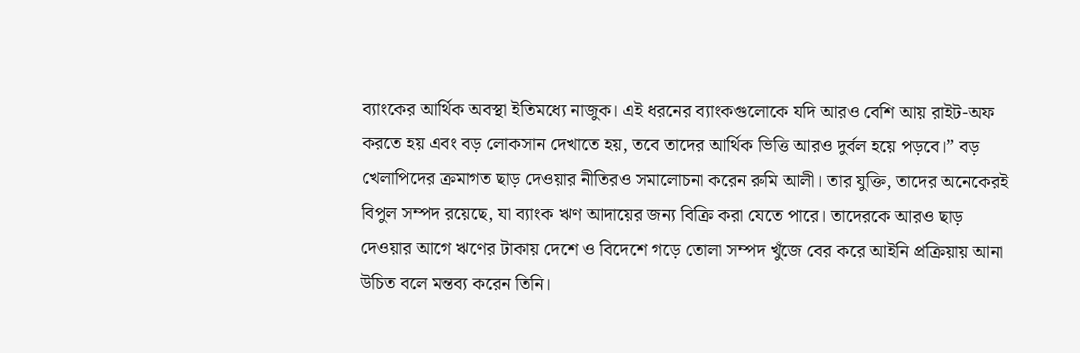ব্যাংকের আর্থিক অবস্থা ইতিমধ্যে নাজুক। এই ধরনের ব্যাংকগুলোকে যদি আরও বেশি আয় রাইট-অফ করতে হয় এবং বড় লোকসান দেখাতে হয়, তবে তাদের আর্থিক ভিত্তি আরও দুর্বল হয়ে পড়বে।” বড় খেলাপিদের ক্রমাগত ছাড় দেওয়ার নীতিরও সমালোচনা করেন রুমি আলী। তার যুক্তি, তাদের অনেকেরই বিপুল সম্পদ রয়েছে, যা ব্যাংক ঋণ আদায়ের জন্য বিক্রি করা যেতে পারে। তাদেরকে আরও ছাড় দেওয়ার আগে ঋণের টাকায় দেশে ও বিদেশে গড়ে তোলা সম্পদ খুঁজে বের করে আইনি প্রক্রিয়ায় আনা উচিত বলে মন্তব্য করেন তিনি।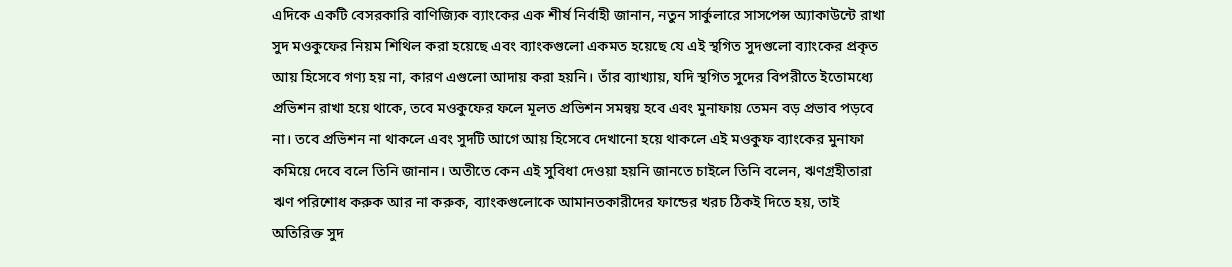এদিকে একটি বেসরকারি বাণিজ্যিক ব্যাংকের এক শীর্ষ নির্বাহী জানান, নতুন সার্কুলারে সাসপেন্স অ্যাকাউন্টে রাখা সুদ মওকুফের নিয়ম শিথিল করা হয়েছে এবং ব্যাংকগুলো একমত হয়েছে যে এই স্থগিত সুদগুলো ব্যাংকের প্রকৃত আয় হিসেবে গণ্য হয় না, কারণ এগুলো আদায় করা হয়নি। তাঁর ব্যাখ্যায়, যদি স্থগিত সুদের বিপরীতে ইতোমধ্যে প্রভিশন রাখা হয়ে থাকে, তবে মওকুফের ফলে মূলত প্রভিশন সমন্বয় হবে এবং মুনাফায় তেমন বড় প্রভাব পড়বে না। তবে প্রভিশন না থাকলে এবং সুদটি আগে আয় হিসেবে দেখানো হয়ে থাকলে এই মওকুফ ব্যাংকের মুনাফা কমিয়ে দেবে বলে তিনি জানান। অতীতে কেন এই সুবিধা দেওয়া হয়নি জানতে চাইলে তিনি বলেন, ঋণগ্রহীতারা ঋণ পরিশোধ করুক আর না করুক, ব্যাংকগুলোকে আমানতকারীদের ফান্ডের খরচ ঠিকই দিতে হয়, তাই অতিরিক্ত সুদ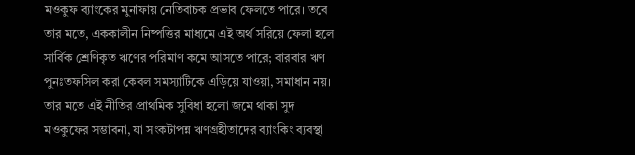মওকুফ ব্যাংকের মুনাফায় নেতিবাচক প্রভাব ফেলতে পারে। তবে তার মতে, এককালীন নিষ্পত্তির মাধ্যমে এই অর্থ সরিয়ে ফেলা হলে সার্বিক শ্রেণিকৃত ঋণের পরিমাণ কমে আসতে পারে; বারবার ঋণ পুনঃতফসিল করা কেবল সমস্যাটিকে এড়িয়ে যাওয়া, সমাধান নয়। তার মতে এই নীতির প্রাথমিক সুবিধা হলো জমে থাকা সুদ মওকুফের সম্ভাবনা, যা সংকটাপন্ন ঋণগ্রহীতাদের ব্যাংকিং ব্যবস্থা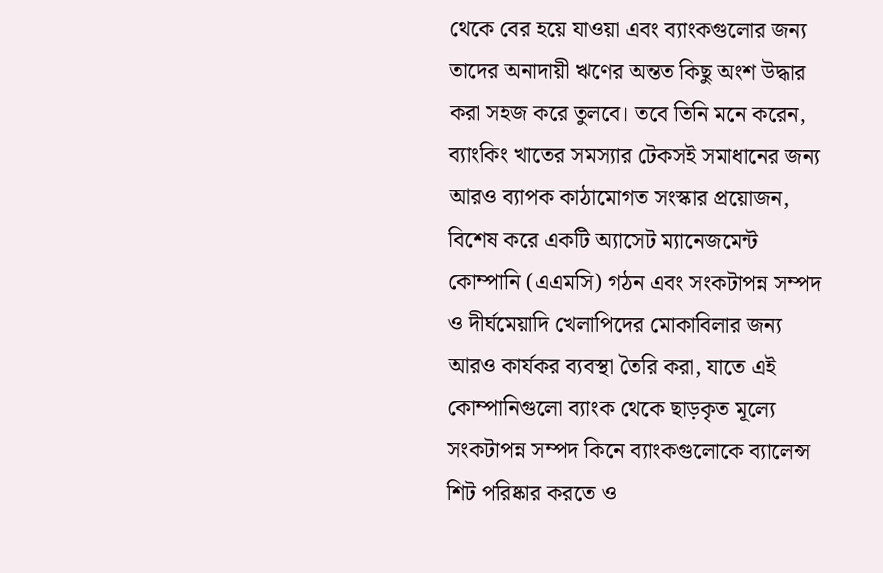থেকে বের হয়ে যাওয়া এবং ব্যাংকগুলোর জন্য তাদের অনাদায়ী ঋণের অন্তত কিছু অংশ উদ্ধার করা সহজ করে তুলবে। তবে তিনি মনে করেন, ব্যাংকিং খাতের সমস্যার টেকসই সমাধানের জন্য আরও ব্যাপক কাঠামোগত সংস্কার প্রয়োজন, বিশেষ করে একটি অ্যাসেট ম্যানেজমেন্ট কোম্পানি (এএমসি) গঠন এবং সংকটাপন্ন সম্পদ ও দীর্ঘমেয়াদি খেলাপিদের মোকাবিলার জন্য আরও কার্যকর ব্যবস্থা তৈরি করা, যাতে এই কোম্পানিগুলো ব্যাংক থেকে ছাড়কৃত মূল্যে সংকটাপন্ন সম্পদ কিনে ব্যাংকগুলোকে ব্যালেন্স শিট পরিষ্কার করতে ও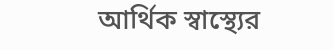আর্থিক স্বাস্থ্যের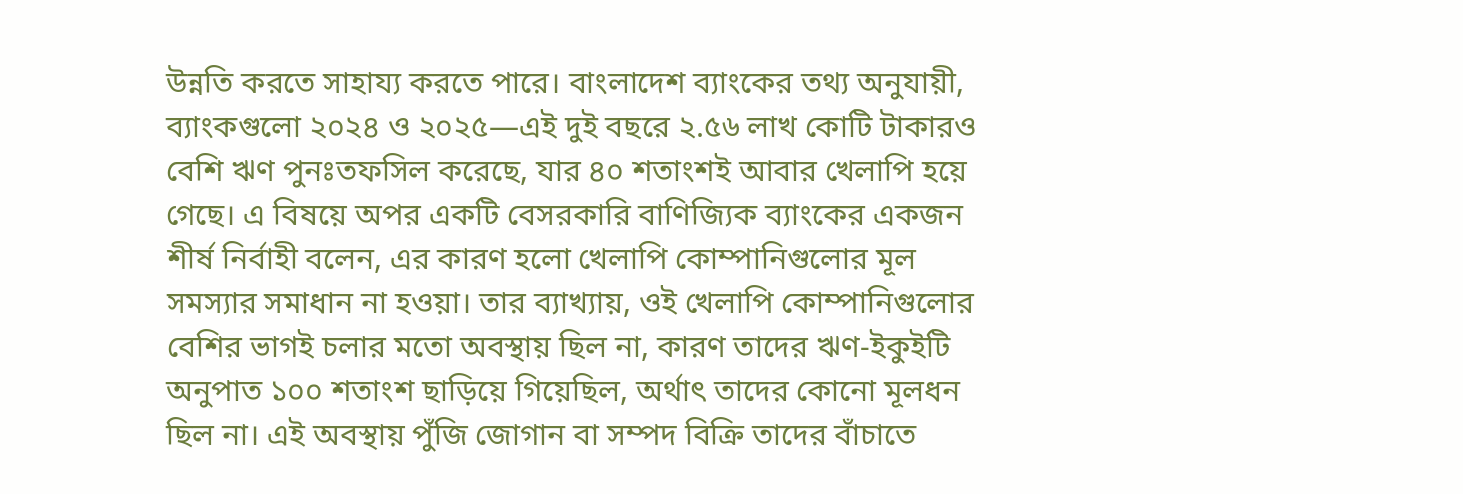উন্নতি করতে সাহায্য করতে পারে। বাংলাদেশ ব্যাংকের তথ্য অনুযায়ী, ব্যাংকগুলো ২০২৪ ও ২০২৫—এই দুই বছরে ২.৫৬ লাখ কোটি টাকারও বেশি ঋণ পুনঃতফসিল করেছে, যার ৪০ শতাংশই আবার খেলাপি হয়ে গেছে। এ বিষয়ে অপর একটি বেসরকারি বাণিজ্যিক ব্যাংকের একজন শীর্ষ নির্বাহী বলেন, এর কারণ হলো খেলাপি কোম্পানিগুলোর মূল সমস্যার সমাধান না হওয়া। তার ব্যাখ্যায়, ওই খেলাপি কোম্পানিগুলোর বেশির ভাগই চলার মতো অবস্থায় ছিল না, কারণ তাদের ঋণ-ইকুইটি অনুপাত ১০০ শতাংশ ছাড়িয়ে গিয়েছিল, অর্থাৎ তাদের কোনো মূলধন ছিল না। এই অবস্থায় পুঁজি জোগান বা সম্পদ বিক্রি তাদের বাঁচাতে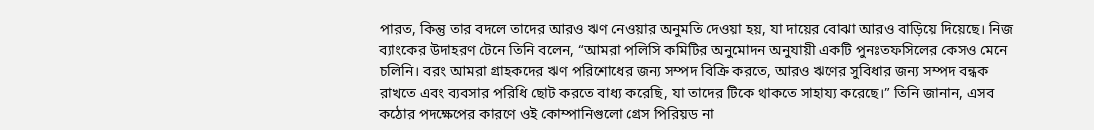পারত, কিন্তু তার বদলে তাদের আরও ঋণ নেওয়ার অনুমতি দেওয়া হয়, যা দায়ের বোঝা আরও বাড়িয়ে দিয়েছে। নিজ ব্যাংকের উদাহরণ টেনে তিনি বলেন, “আমরা পলিসি কমিটির অনুমোদন অনুযায়ী একটি পুনঃতফসিলের কেসও মেনে চলিনি। বরং আমরা গ্রাহকদের ঋণ পরিশোধের জন্য সম্পদ বিক্রি করতে, আরও ঋণের সুবিধার জন্য সম্পদ বন্ধক রাখতে এবং ব্যবসার পরিধি ছোট করতে বাধ্য করেছি, যা তাদের টিকে থাকতে সাহায্য করেছে।” তিনি জানান, এসব কঠোর পদক্ষেপের কারণে ওই কোম্পানিগুলো গ্রেস পিরিয়ড না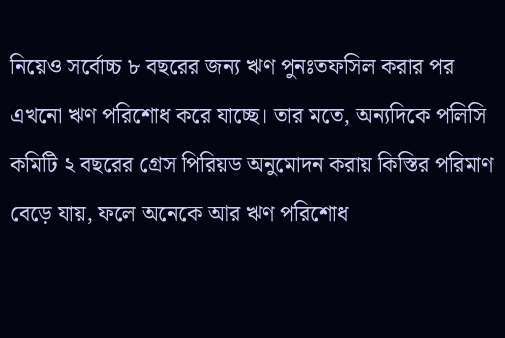নিয়েও সর্বোচ্চ ৮ বছরের জন্য ঋণ পুনঃতফসিল করার পর এখনো ঋণ পরিশোধ করে যাচ্ছে। তার মতে, অন্যদিকে পলিসি কমিটি ২ বছরের গ্রেস পিরিয়ড অনুমোদন করায় কিস্তির পরিমাণ বেড়ে যায়, ফলে অনেকে আর ঋণ পরিশোধ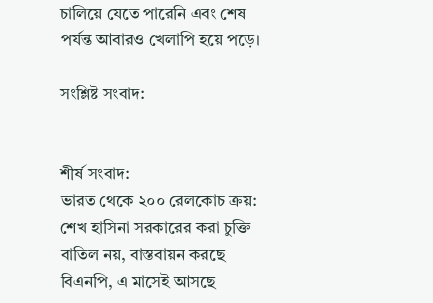চালিয়ে যেতে পারেনি এবং শেষ পর্যন্ত আবারও খেলাপি হয়ে পড়ে।

সংশ্লিষ্ট সংবাদ:


শীর্ষ সংবাদ:
ভারত থেকে ২০০ রেলকোচ ক্রয়: শেখ হাসিনা সরকারের করা চুক্তি বাতিল নয়, বাস্তবায়ন করছে বিএনপি, এ মাসেই আসছে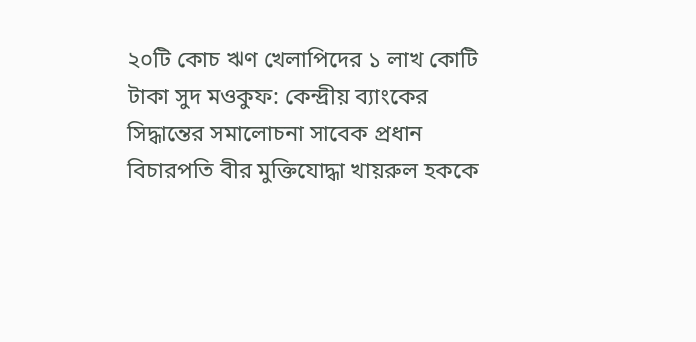২০টি কোচ ঋণ খেলাপিদের ১ লাখ কোটি টাকা সুদ মওকুফ: কেন্দ্রীয় ব্যাংকের সিদ্ধান্তের সমালোচনা সাবেক প্রধান বিচারপতি বীর মুক্তিযোদ্ধা খায়রুল হককে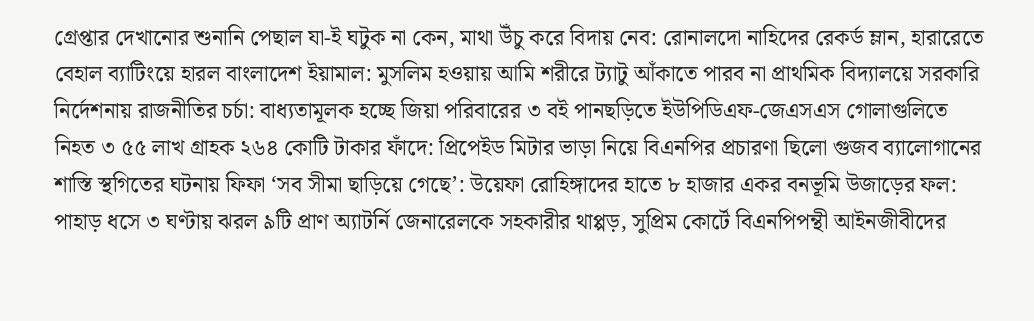গ্রেপ্তার দেখানোর শুনানি পেছাল যা-ই ঘটুক না কেন, মাথা উঁচু করে বিদায় নেব: রোনালদো নাহিদের রেকর্ড ম্লান, হারারেতে বেহাল ব্যাটিংয়ে হারল বাংলাদেশ ইয়ামাল: মুসলিম হওয়ায় আমি শরীরে ট্যাটু আঁকাতে পারব না প্রাথমিক বিদ্যালয়ে সরকারি নির্দেশনায় রাজনীতির চর্চা: বাধ্যতামূলক হচ্ছে জিয়া পরিবারের ৩ বই পানছড়িতে ইউপিডিএফ-জেএসএস গোলাগুলিতে নিহত ৩ ৫৫ লাখ গ্রাহক ২৬৪ কোটি টাকার ফাঁদে: প্রিপেইড মিটার ভাড়া নিয়ে বিএনপির প্রচারণা ছিলো গুজব ব্যালোগানের শাস্তি স্থগিতের ঘটনায় ফিফা ‘সব সীমা ছাড়িয়ে গেছে’: উয়েফা রোহিঙ্গাদের হাতে ৮ হাজার একর বনভূমি উজাড়ের ফল: পাহাড় ধসে ৩ ঘণ্টায় ঝরল ৯টি প্রাণ অ্যাটর্নি জেনারেলকে সহকারীর থাপ্পড়, সুপ্রিম কোর্টে বিএনপিপন্থী আইনজীবীদের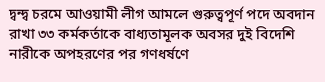দ্বন্দ্ব চরমে আওয়ামী লীগ আমলে গুরুত্বপূর্ণ পদে অবদান রাখা ৩৩ কর্মকর্তাকে বাধ্যতামূলক অবসর দুই বিদেশি নারীকে অপহরণের পর গণধর্ষণে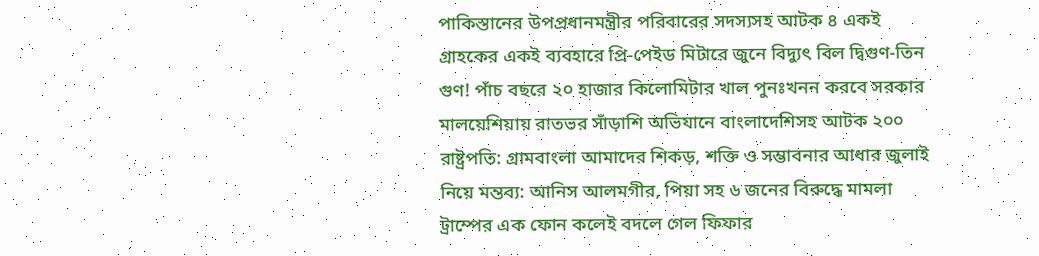পাকিস্তানের উপপ্রধানমন্ত্রীর পরিবারের সদস্যসহ আটক ৪ একই গ্রাহকের একই ব্যবহারে প্রি-পেইড মিটারে জুনে বিদ্যুৎ বিল দ্বিগুণ-তিন গুণ! পাঁচ বছরে ২০ হাজার কিলোমিটার খাল পুনঃখনন করবে সরকার মালয়েশিয়ায় রাতভর সাঁড়াশি অভিযানে বাংলাদেশিসহ আটক ২০০ রাষ্ট্রপতি: গ্রামবাংলা আমাদের শিকড়, শক্তি ও সম্ভাবনার আধার জুলাই নিয়ে মন্তব্য: আনিস আলমগীর, পিয়া সহ ৬ জনের বিরুদ্ধে মামলা ট্রাম্পের এক ফোন কলেই বদলে গেল ফিফার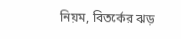নিয়ম, বিতর্কের ঝড়